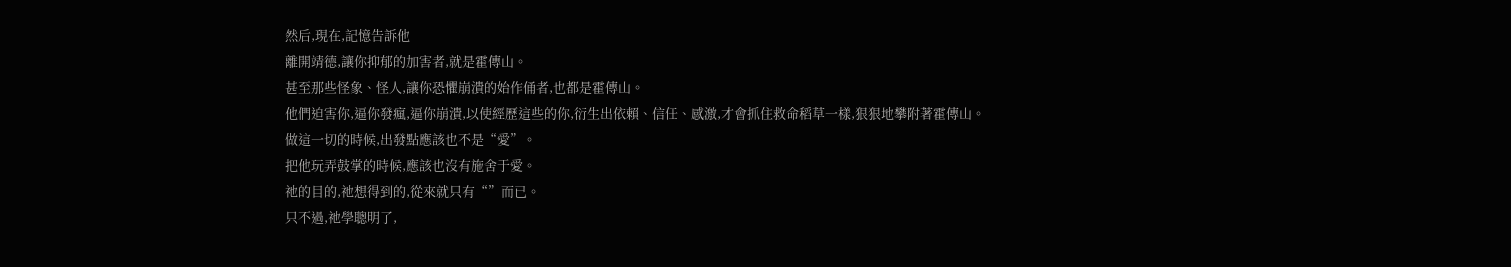然后,現在,記憶告訴他
離開靖德,讓你抑郁的加害者,就是霍傳山。
甚至那些怪象、怪人,讓你恐懼崩潰的始作俑者,也都是霍傳山。
他們迫害你,逼你發瘋,逼你崩潰,以使經歷這些的你,衍生出依賴、信任、感激,才會抓住救命稻草一樣,狠狠地攀附著霍傳山。
做這一切的時候,出發點應該也不是“愛”。
把他玩弄鼓掌的時候,應該也沒有施舍于愛。
祂的目的,祂想得到的,從來就只有“”而已。
只不過,祂學聰明了,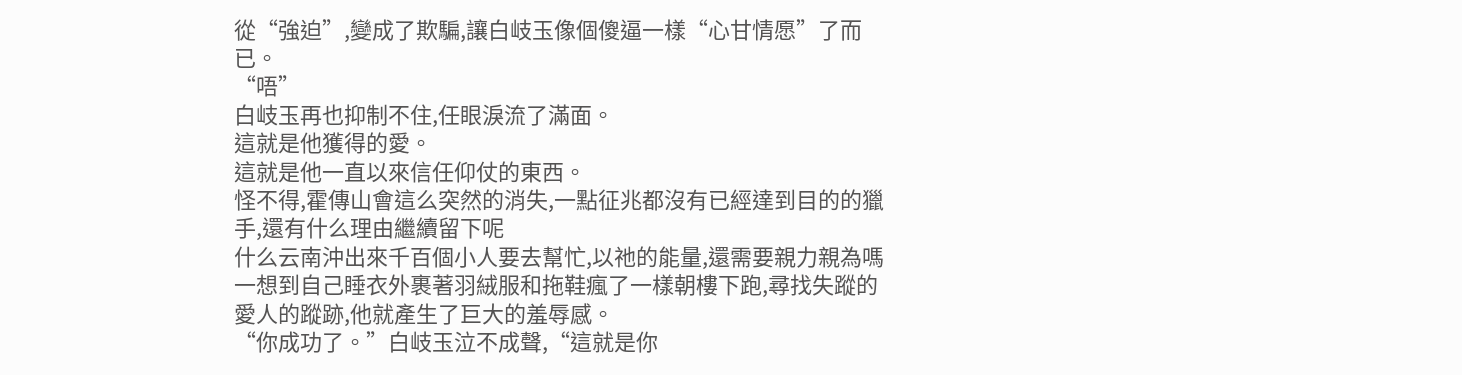從“強迫”,變成了欺騙,讓白岐玉像個傻逼一樣“心甘情愿”了而已。
“唔”
白岐玉再也抑制不住,任眼淚流了滿面。
這就是他獲得的愛。
這就是他一直以來信任仰仗的東西。
怪不得,霍傳山會這么突然的消失,一點征兆都沒有已經達到目的的獵手,還有什么理由繼續留下呢
什么云南沖出來千百個小人要去幫忙,以祂的能量,還需要親力親為嗎
一想到自己睡衣外裹著羽絨服和拖鞋瘋了一樣朝樓下跑,尋找失蹤的愛人的蹤跡,他就產生了巨大的羞辱感。
“你成功了。”白岐玉泣不成聲,“這就是你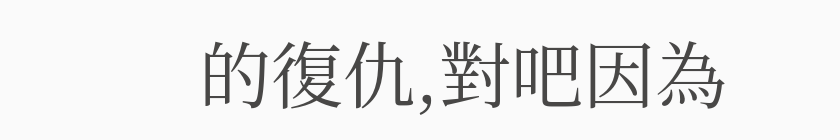的復仇,對吧因為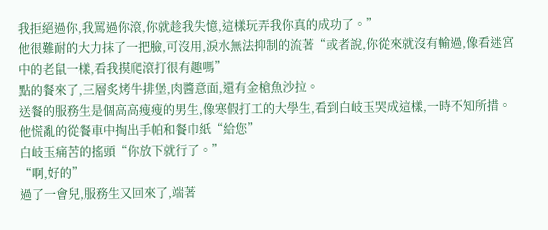我拒絕過你,我罵過你滾,你就趁我失憶,這樣玩弄我你真的成功了。”
他很難耐的大力抹了一把臉,可沒用,淚水無法抑制的流著“或者說,你從來就沒有輸過,像看迷宮中的老鼠一樣,看我摸爬滾打很有趣嗎”
點的餐來了,三層炙烤牛排堡,肉醬意面,還有金槍魚沙拉。
送餐的服務生是個高高瘦瘦的男生,像寒假打工的大學生,看到白岐玉哭成這樣,一時不知所措。
他慌亂的從餐車中掏出手帕和餐巾紙“給您”
白岐玉痛苦的搖頭“你放下就行了。”
“啊,好的”
過了一會兒,服務生又回來了,端著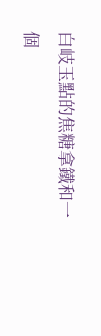白岐玉點的焦糖拿鐵和一個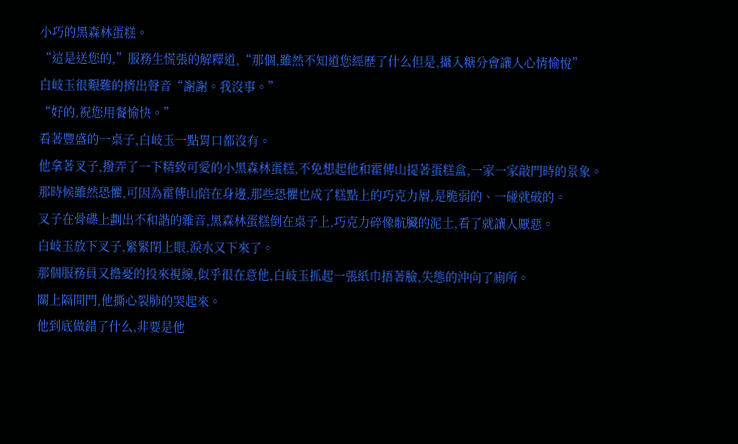小巧的黑森林蛋糕。
“這是送您的,”服務生慌張的解釋道,“那個,雖然不知道您經歷了什么但是,攝入糖分會讓人心情愉悅”
白岐玉很艱難的擠出聲音“謝謝。我沒事。”
“好的,祝您用餐愉快。”
看著豐盛的一桌子,白岐玉一點胃口都沒有。
他拿著叉子,撥弄了一下精致可愛的小黑森林蛋糕,不免想起他和霍傳山提著蛋糕盒,一家一家敲門時的景象。
那時候雖然恐懼,可因為霍傳山陪在身邊,那些恐懼也成了糕點上的巧克力層,是脆弱的、一碰就破的。
叉子在骨碟上劃出不和諧的雜音,黑森林蛋糕倒在桌子上,巧克力碎像骯臟的泥土,看了就讓人厭惡。
白岐玉放下叉子,緊緊閉上眼,淚水又下來了。
那個服務員又擔憂的投來視線,似乎很在意他,白岐玉抓起一張紙巾捂著臉,失態的沖向了廁所。
關上隔間門,他撕心裂肺的哭起來。
他到底做錯了什么,非要是他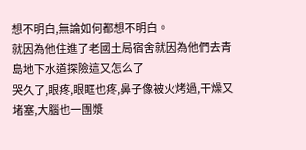想不明白,無論如何都想不明白。
就因為他住進了老國土局宿舍就因為他們去青島地下水道探險這又怎么了
哭久了,眼疼,眼眶也疼,鼻子像被火烤過,干燥又堵塞,大腦也一團漿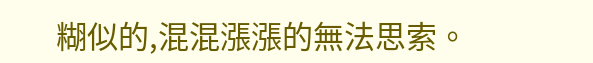糊似的,混混漲漲的無法思索。